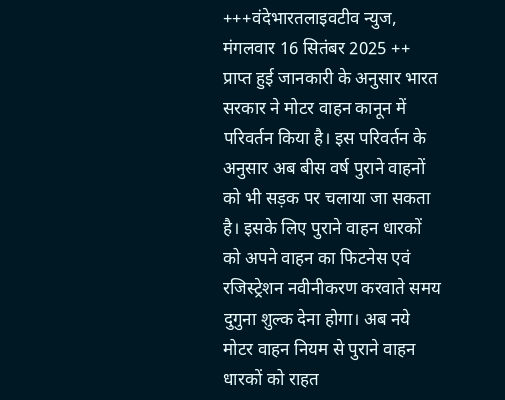+++वंदेभारतलाइवटीव न्युज, मंगलवार 16 सितंबर 2025 ++
प्राप्त हुई जानकारी के अनुसार भारत सरकार ने मोटर वाहन कानून में परिवर्तन किया है। इस परिवर्तन के अनुसार अब बीस वर्ष पुराने वाहनों को भी सड़क पर चलाया जा सकता है। इसके लिए पुराने वाहन धारकों को अपने वाहन का फिटनेस एवं रजिस्ट्रेशन नवीनीकरण करवाते समय दुगुना शुल्क देना होगा। अब नये मोटर वाहन नियम से पुराने वाहन धारकों को राहत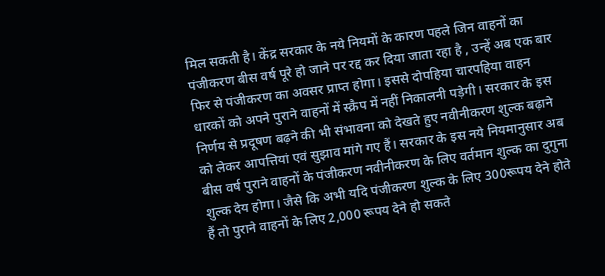मिल सकती है। केंद्र सरकार के नये नियमों के कारण पहले जिन वाहनों का पंजीकरण बीस वर्ष पूरे हो जाने पर रद्द कर दिया जाता रहा है , उन्हें अब एक बार फिर से पंजीकरण का अवसर प्राप्त होगा। इससे दोपहिया चारपहिया वाहन धारकों को अपने पुराने वाहनों में स्क्रैप में नहीं निकालनी पड़ेगी। सरकार के इस निर्णय से प्रदूषण बढ़ने की भी संभावना को देखते हुए नवीनीकरण शुल्क बढ़ाने को लेकर आपत्तियां एवं सुझाव मांगे गए हैं। सरकार के इस नये नियमानुसार अब बीस वर्ष पुराने वाहनों के पंजीकरण नवीनीकरण के लिए वर्तमान शुल्क का दुगुना शुल्क देय होगा। जैसे कि अभी यदि पंजीकरण शुल्क के लिए 300रूपय देने होते हैं तो पुराने वाहनों के लिए 2,000 रूपय देने हो सकते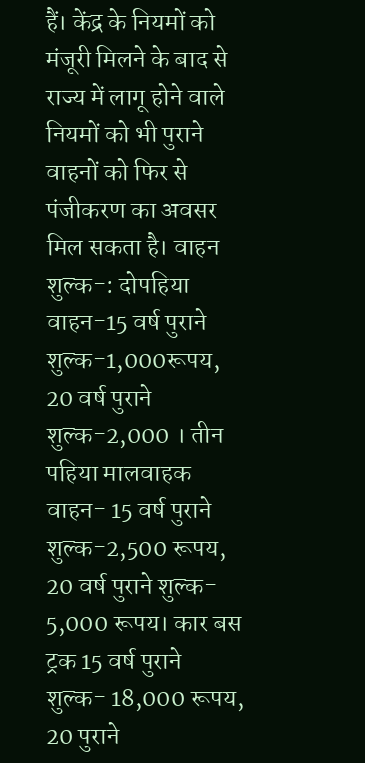हैं। केंद्र के नियमों को मंजूरी मिलने के बाद से राज्य में लागू होने वाले नियमों को भी पुराने वाहनों को फिर से पंजीकरण का अवसर मिल सकता है। वाहन शुल्क-: दोपहिया वाहन-15 वर्ष पुराने शुल्क-1,000रूपय, 20 वर्ष पुराने शुल्क-2,000 । तीन पहिया मालवाहक वाहन- 15 वर्ष पुराने शुल्क-2,500 रूपय, 20 वर्ष पुराने शुल्क- 5,000 रूपय। कार बस ट्रक 15 वर्ष पुराने शुल्क- 18,000 रूपय, 20 पुराने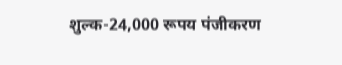शुल्क-24,000 रूपय पंजीकरण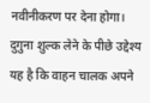नवीनीकरण पर देना होगा। दुगुना शुल्क लेने के पीछे उद्देश्य यह है कि वाहन चालक अपने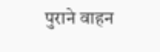पुराने वाहन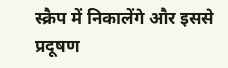स्क्रैप में निकालेंगे और इससे प्रदूषण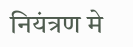नियंत्रण मे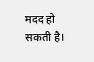मदद हो सकती है।